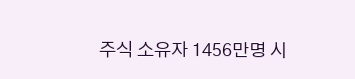주식 소유자 1456만명 시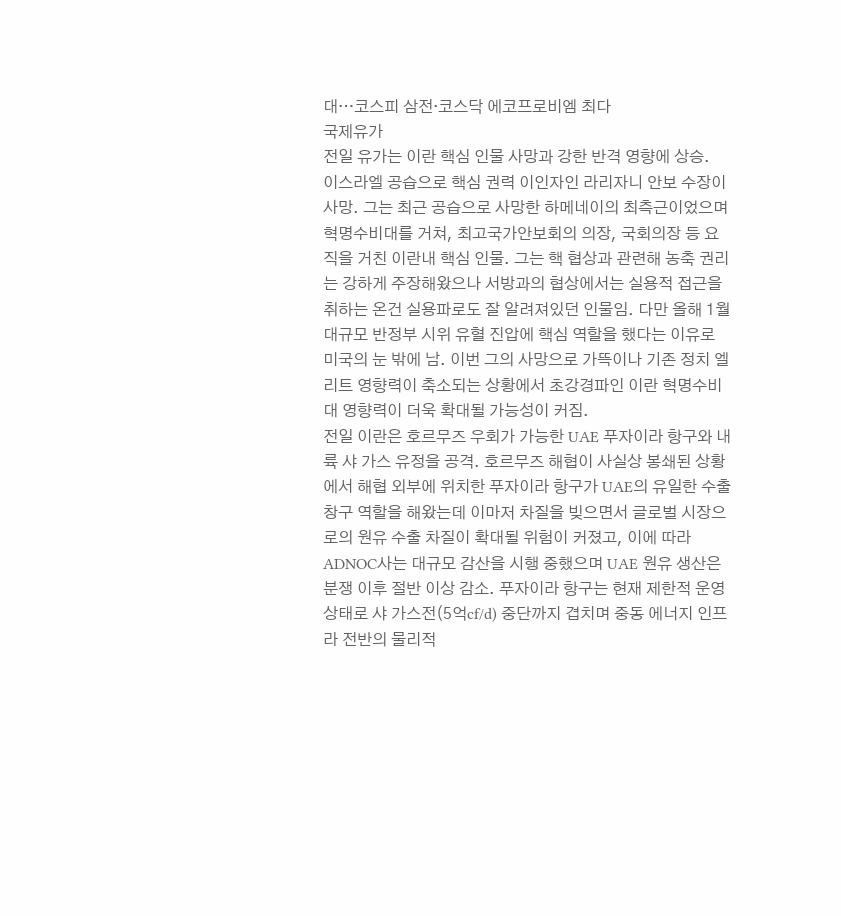대…코스피 삼전·코스닥 에코프로비엠 최다
국제유가
전일 유가는 이란 핵심 인물 사망과 강한 반격 영향에 상승.
이스라엘 공습으로 핵심 권력 이인자인 라리자니 안보 수장이 사망. 그는 최근 공습으로 사망한 하메네이의 최측근이었으며 혁명수비대를 거쳐, 최고국가안보회의 의장, 국회의장 등 요직을 거친 이란내 핵심 인물. 그는 핵 협상과 관련해 농축 권리는 강하게 주장해왔으나 서방과의 협상에서는 실용적 접근을 취하는 온건 실용파로도 잘 알려져있던 인물임. 다만 올해 1월 대규모 반정부 시위 유혈 진압에 핵심 역할을 했다는 이유로 미국의 눈 밖에 남. 이번 그의 사망으로 가뜩이나 기존 정치 엘리트 영향력이 축소되는 상황에서 초강경파인 이란 혁명수비대 영향력이 더욱 확대될 가능성이 커짐.
전일 이란은 호르무즈 우회가 가능한 UAE 푸자이라 항구와 내륙 샤 가스 유정을 공격. 호르무즈 해협이 사실상 봉쇄된 상황에서 해협 외부에 위치한 푸자이라 항구가 UAE의 유일한 수출 창구 역할을 해왔는데 이마저 차질을 빚으면서 글로벌 시장으로의 원유 수출 차질이 확대될 위험이 커졌고, 이에 따라 ADNOC사는 대규모 감산을 시행 중했으며 UAE 원유 생산은 분쟁 이후 절반 이상 감소. 푸자이라 항구는 현재 제한적 운영 상태로 샤 가스전(5억cf/d) 중단까지 겹치며 중동 에너지 인프라 전반의 물리적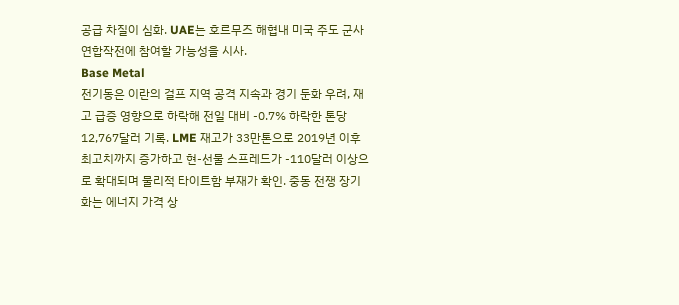공급 차질이 심화. UAE는 호르무즈 해협내 미국 주도 군사 연합작전에 참여할 가능성을 시사.
Base Metal
전기동은 이란의 걸프 지역 공격 지속과 경기 둔화 우려, 재고 급증 영향으로 하락해 전일 대비 -0.7% 하락한 톤당 12,767달러 기록. LME 재고가 33만톤으로 2019년 이후 최고치까지 증가하고 현-선물 스프레드가 -110달러 이상으로 확대되며 물리적 타이트함 부재가 확인. 중동 전쟁 장기화는 에너지 가격 상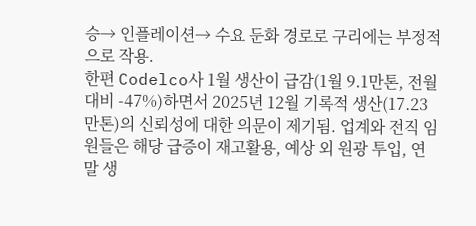승→ 인플레이션→ 수요 둔화 경로로 구리에는 부정적으로 작용.
한편 Codelco사 1월 생산이 급감(1월 9.1만톤, 전월 대비 -47%)하면서 2025년 12월 기록적 생산(17.23만톤)의 신뢰성에 대한 의문이 제기됨. 업계와 전직 임원들은 해당 급증이 재고활용, 예상 외 원광 투입, 연말 생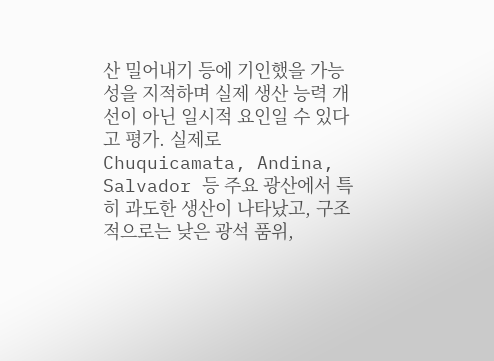산 밀어내기 등에 기인했을 가능성을 지적하며 실제 생산 능력 개선이 아닌 일시적 요인일 수 있다고 평가. 실제로 Chuquicamata, Andina, Salvador 등 주요 광산에서 특히 과도한 생산이 나타났고, 구조적으로는 낮은 광석 품위,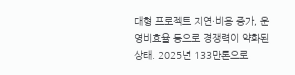대형 프로젝트 지연·비용 증가, 운영비효율 등으로 경쟁력이 약화된 상태. 2025년 133만톤으로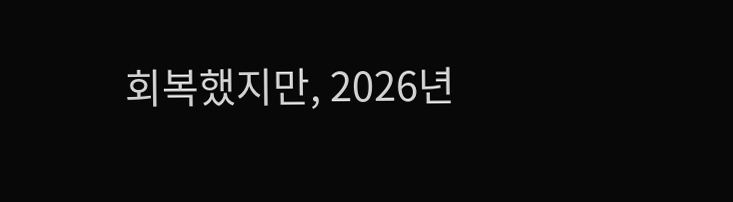회복했지만, 2026년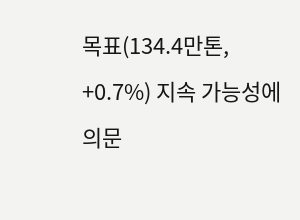목표(134.4만톤, +0.7%) 지속 가능성에 의문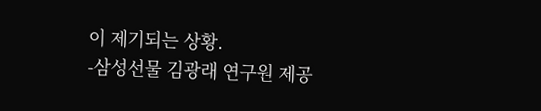이 제기되는 상황.
-삼성선물 김광래 연구원 제공